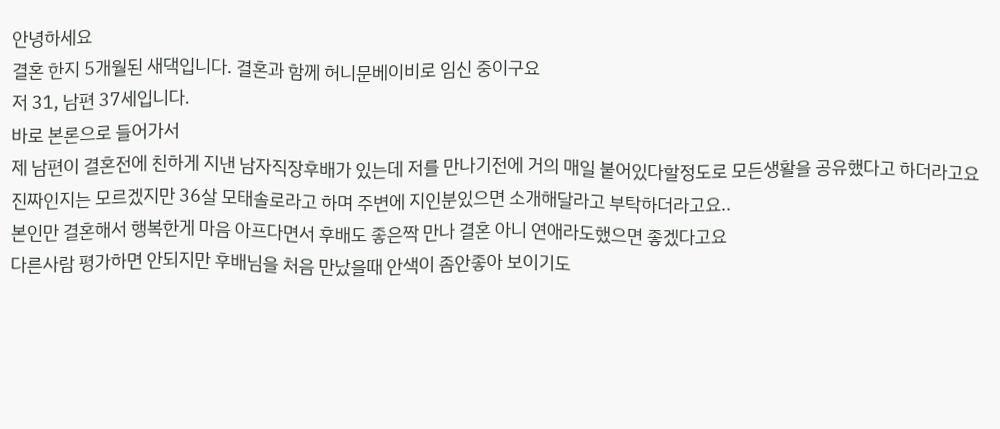안녕하세요
결혼 한지 5개월된 새댁입니다. 결혼과 함께 허니문베이비로 임신 중이구요
저 31, 남편 37세입니다.
바로 본론으로 들어가서
제 남편이 결혼전에 친하게 지낸 남자직장후배가 있는데 저를 만나기전에 거의 매일 붙어있다할정도로 모든생활을 공유했다고 하더라고요
진짜인지는 모르겠지만 36살 모태솔로라고 하며 주변에 지인분있으면 소개해달라고 부탁하더라고요..
본인만 결혼해서 행복한게 마음 아프다면서 후배도 좋은짝 만나 결혼 아니 연애라도했으면 좋겠다고요
다른사람 평가하면 안되지만 후배님을 처음 만났을때 안색이 좀안좋아 보이기도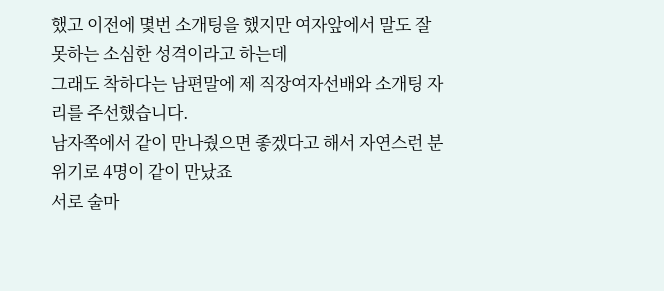했고 이전에 몇번 소개팅을 했지만 여자앞에서 말도 잘못하는 소심한 성격이라고 하는데
그래도 착하다는 남편말에 제 직장여자선배와 소개팅 자리를 주선했습니다.
남자쪽에서 같이 만나줬으면 좋겠다고 해서 자연스런 분위기로 4명이 같이 만났죠
서로 술마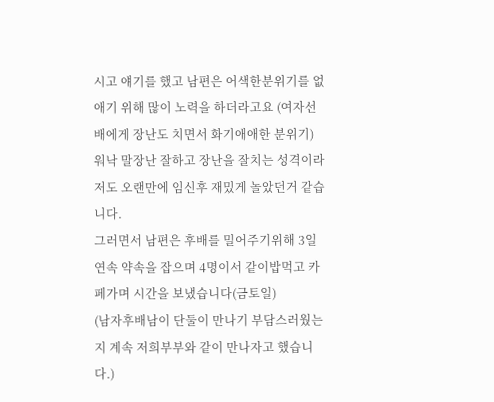시고 얘기를 했고 남편은 어색한분위기를 없애기 위해 많이 노력을 하더라고요 (여자선배에게 장난도 치면서 화기애애한 분위기) 워낙 말장난 잘하고 장난을 잘치는 성격이라 저도 오랜만에 임신후 재밌게 놀았던거 같습니다.
그러면서 남편은 후배를 밀어주기위해 3일연속 약속을 잡으며 4명이서 같이밥먹고 카페가며 시간을 보냈습니다(금토일)
(남자후배남이 단둘이 만나기 부담스러웠는지 계속 저희부부와 같이 만나자고 했습니다.)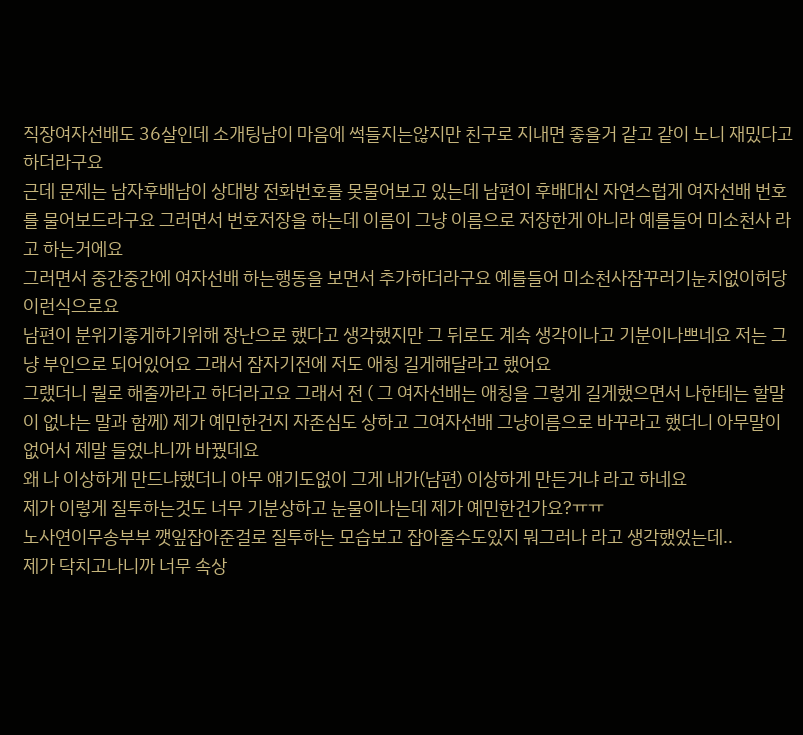직장여자선배도 36살인데 소개팅남이 마음에 썩들지는않지만 친구로 지내면 좋을거 같고 같이 노니 재밌다고 하더라구요
근데 문제는 남자후배남이 상대방 전화번호를 못물어보고 있는데 남편이 후배대신 자연스럽게 여자선배 번호를 물어보드라구요 그러면서 번호저장을 하는데 이름이 그냥 이름으로 저장한게 아니라 예를들어 미소천사 라고 하는거에요
그러면서 중간중간에 여자선배 하는행동을 보면서 추가하더라구요 예를들어 미소천사잠꾸러기눈치없이허당 이런식으로요
남편이 분위기좋게하기위해 장난으로 했다고 생각했지만 그 뒤로도 계속 생각이나고 기분이나쁘네요 저는 그냥 부인으로 되어있어요 그래서 잠자기전에 저도 애칭 길게해달라고 했어요
그랬더니 뭘로 해줄까라고 하더라고요 그래서 전 ( 그 여자선배는 애칭을 그렇게 길게했으면서 나한테는 할말이 없냐는 말과 함께) 제가 예민한건지 자존심도 상하고 그여자선배 그냥이름으로 바꾸라고 했더니 아무말이 없어서 제말 들었냐니까 바꿨데요
왜 나 이상하게 만드냐했더니 아무 얘기도없이 그게 내가(남편) 이상하게 만든거냐 라고 하네요
제가 이렇게 질투하는것도 너무 기분상하고 눈물이나는데 제가 예민한건가요?ㅠㅠ
노사연이무송부부 깻잎잡아준걸로 질투하는 모습보고 잡아줄수도있지 뭐그러나 라고 생각했었는데..
제가 닥치고나니까 너무 속상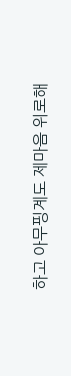하고 아무핑계도 제마음 위로해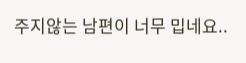주지않는 남편이 너무 밉네요..